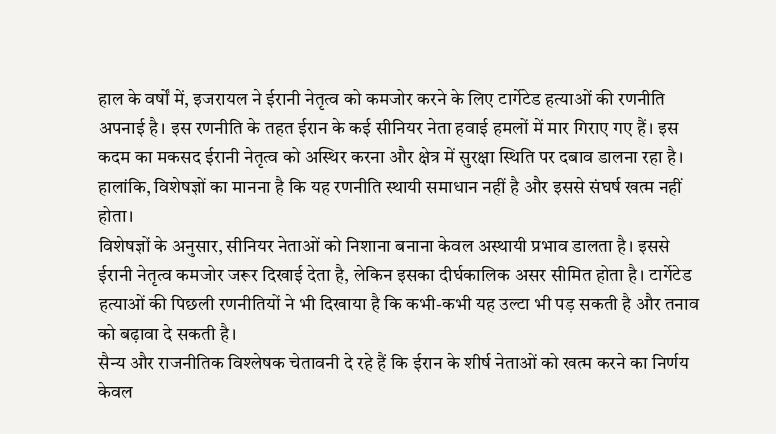हाल के वर्षों में, इजरायल ने ईरानी नेतृत्व को कमजोर करने के लिए टार्गेटेड हत्याओं की रणनीति अपनाई है। इस रणनीति के तहत ईरान के कई सीनियर नेता हवाई हमलों में मार गिराए गए हैं। इस कदम का मकसद ईरानी नेतृत्व को अस्थिर करना और क्षेत्र में सुरक्षा स्थिति पर दबाव डालना रहा है। हालांकि, विशेषज्ञों का मानना है कि यह रणनीति स्थायी समाधान नहीं है और इससे संघर्ष खत्म नहीं होता।
विशेषज्ञों के अनुसार, सीनियर नेताओं को निशाना बनाना केवल अस्थायी प्रभाव डालता है। इससे ईरानी नेतृत्व कमजोर जरूर दिखाई देता है, लेकिन इसका दीर्घकालिक असर सीमित होता है। टार्गेटेड हत्याओं की पिछली रणनीतियों ने भी दिखाया है कि कभी-कभी यह उल्टा भी पड़ सकती है और तनाव को बढ़ावा दे सकती है।
सैन्य और राजनीतिक विश्लेषक चेतावनी दे रहे हैं कि ईरान के शीर्ष नेताओं को खत्म करने का निर्णय केवल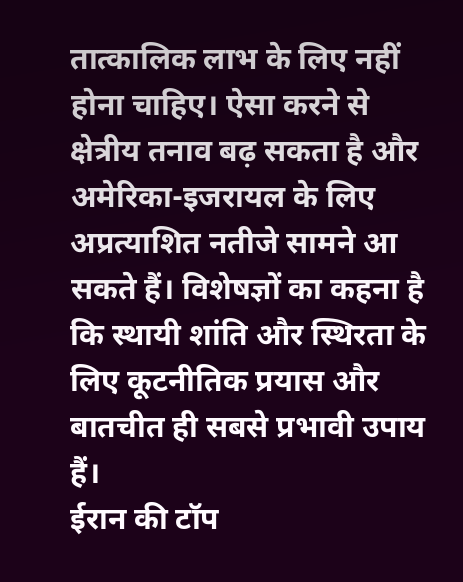तात्कालिक लाभ के लिए नहीं होना चाहिए। ऐसा करने से क्षेत्रीय तनाव बढ़ सकता है और अमेरिका-इजरायल के लिए अप्रत्याशित नतीजे सामने आ सकते हैं। विशेषज्ञों का कहना है कि स्थायी शांति और स्थिरता के लिए कूटनीतिक प्रयास और बातचीत ही सबसे प्रभावी उपाय हैं।
ईरान की टॉप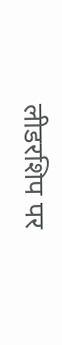लीडरशिप पर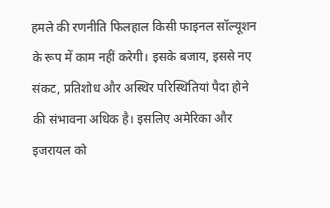हमले की रणनीति फिलहाल किसी फाइनल सॉल्यूशन के रूप में काम नहीं करेगी। इसके बजाय, इससे नए संकट, प्रतिशोध और अस्थिर परिस्थितियां पैदा होने की संभावना अधिक है। इसलिए अमेरिका और इजरायल को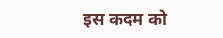इस कदम को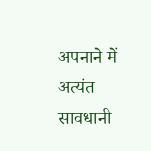अपनाने में अत्यंत सावधानी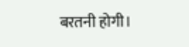बरतनी होगी।